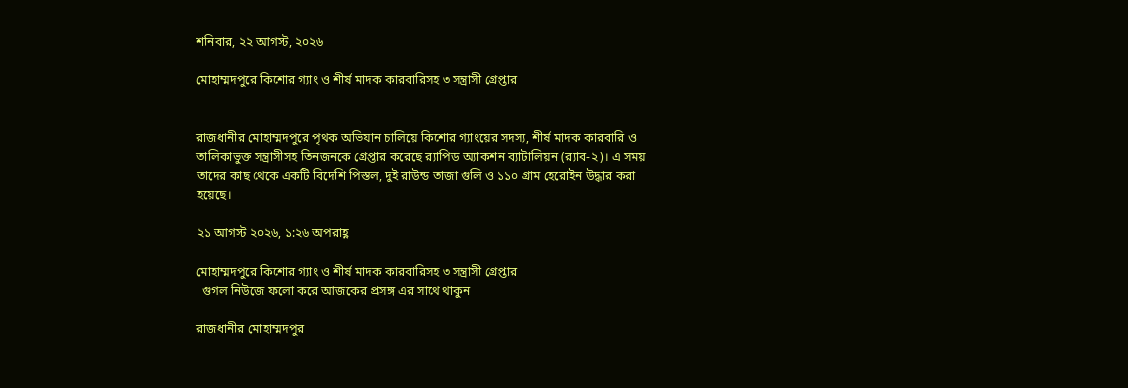শনিবার, ২২ আগস্ট, ২০২৬

মোহাম্মদপুরে কিশোর গ্যাং ও শীর্ষ মাদক কারবারিসহ ৩ সন্ত্রাসী গ্রেপ্তার


রাজধানীর মোহাম্মদপুরে পৃথক অভিযান চালিয়ে কিশোর গ্যাংয়ের সদস্য, শীর্ষ মাদক কারবারি ও তালিকাভুক্ত সন্ত্রাসীসহ তিনজনকে গ্রেপ্তার করেছে র‍্যাপিড অ্যাকশন ব্যাটালিয়ন (র‍্যাব-২)। এ সময় তাদের কাছ থেকে একটি বিদেশি পিস্তল, দুই রাউন্ড তাজা গুলি ও ১১০ গ্রাম হেরোইন উদ্ধার করা হয়েছে।

২১ আগস্ট ২০২৬, ১:২৬ অপরাহ্ণ

মোহাম্মদপুরে কিশোর গ্যাং ও শীর্ষ মাদক কারবারিসহ ৩ সন্ত্রাসী গ্রেপ্তার
  গুগল নিউজে ফলো করে আজকের প্রসঙ্গ এর সাথে থাকুন

রাজধানীর মোহাম্মদপুর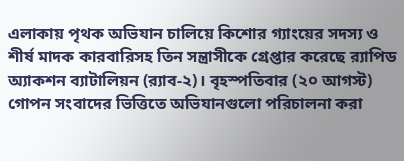এলাকায় পৃথক অভিযান চালিয়ে কিশোর গ্যাংয়ের সদস্য ও শীর্ষ মাদক কারবারিসহ তিন সন্ত্রাসীকে গ্রেপ্তার করেছে র‍্যাপিড অ্যাকশন ব্যাটালিয়ন (র‍্যাব-২)। বৃহস্পতিবার (২০ আগস্ট) গোপন সংবাদের ভিত্তিতে অভিযানগুলো পরিচালনা করা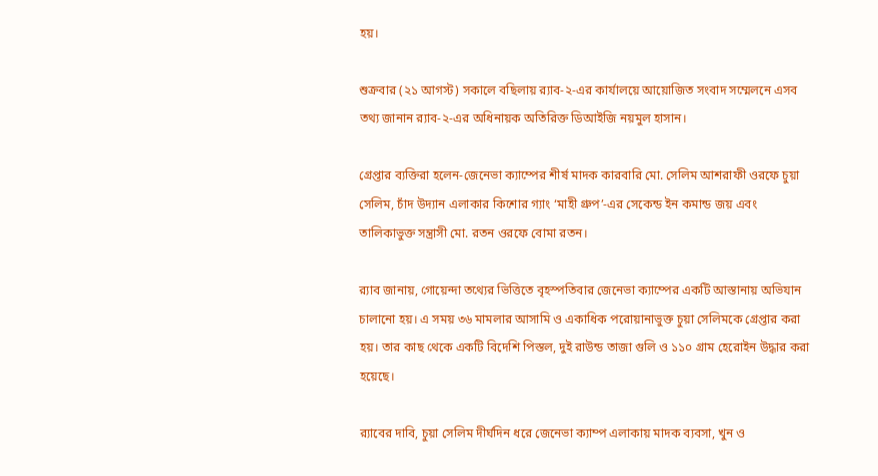হয়।

শুক্রবার (২১ আগস্ট) সকালে বছিলায় র‍্যাব-২-এর কার্যালয়ে আয়োজিত সংবাদ সম্মেলনে এসব তথ্য জানান র‍্যাব-২-এর অধিনায়ক অতিরিক্ত ডিআইজি নয়মুল হাসান।

গ্রেপ্তার ব্যক্তিরা হলেন-জেনেভা ক্যাম্পের শীর্ষ মাদক কারবারি মো. সেলিম আশরাফী ওরফে চুয়া সেলিম, চাঁদ উদ্যান এলাকার কিশোর গ্যাং ‘মাহী গ্রুপ’-এর সেকেন্ড ইন কমান্ড জয় এবং তালিকাভুক্ত সন্ত্রাসী মো. রতন ওরফে বোমা রতন।

র‍্যাব জানায়, গোয়েন্দা তথ্যের ভিত্তিতে বৃহস্পতিবার জেনেভা ক্যাম্পের একটি আস্তানায় অভিযান চালানো হয়। এ সময় ৩৬ মামলার আসামি ও একাধিক পরোয়ানাভুক্ত চুয়া সেলিমকে গ্রেপ্তার করা হয়। তার কাছ থেকে একটি বিদেশি পিস্তল, দুই রাউন্ড তাজা গুলি ও ১১০ গ্রাম হেরোইন উদ্ধার করা হয়েছে।

র‍্যাবের দাবি, চুয়া সেলিম দীর্ঘদিন ধরে জেনেভা ক্যাম্প এলাকায় মাদক ব্যবসা, খুন ও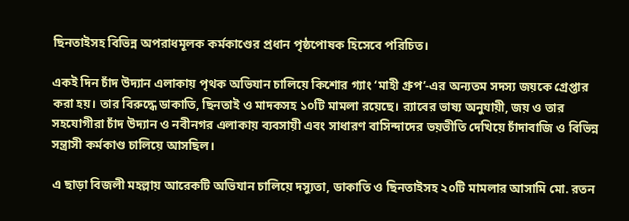ছিনতাইসহ বিভিন্ন অপরাধমূলক কর্মকাণ্ডের প্রধান পৃষ্ঠপোষক হিসেবে পরিচিত।

একই দিন চাঁদ উদ্যান এলাকায় পৃথক অভিযান চালিয়ে কিশোর গ্যাং ‘মাহী গ্রুপ’-এর অন্যতম সদস্য জয়কে গ্রেপ্তার করা হয়। তার বিরুদ্ধে ডাকাতি, ছিনতাই ও মাদকসহ ১০টি মামলা রয়েছে। র‍্যাবের ভাষ্য অনুযায়ী, জয় ও তার সহযোগীরা চাঁদ উদ্যান ও নবীনগর এলাকায় ব্যবসায়ী এবং সাধারণ বাসিন্দাদের ভয়ভীতি দেখিয়ে চাঁদাবাজি ও বিভিন্ন সন্ত্রাসী কর্মকাণ্ড চালিয়ে আসছিল।

এ ছাড়া বিজলী মহল্লায় আরেকটি অভিযান চালিয়ে দস্যুতা, ডাকাতি ও ছিনতাইসহ ২০টি মামলার আসামি মো. রতন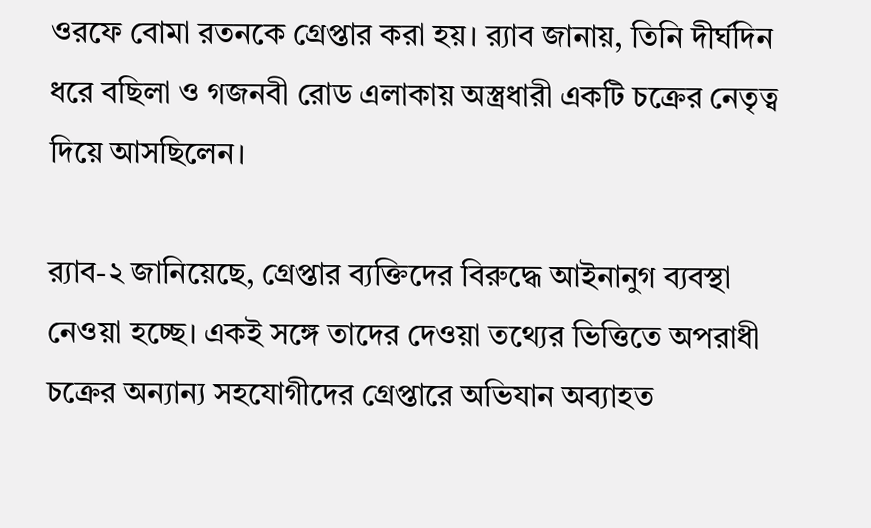ওরফে বোমা রতনকে গ্রেপ্তার করা হয়। র‍্যাব জানায়, তিনি দীর্ঘদিন ধরে বছিলা ও গজনবী রোড এলাকায় অস্ত্রধারী একটি চক্রের নেতৃত্ব দিয়ে আসছিলেন।

র‍্যাব-২ জানিয়েছে, গ্রেপ্তার ব্যক্তিদের বিরুদ্ধে আইনানুগ ব্যবস্থা নেওয়া হচ্ছে। একই সঙ্গে তাদের দেওয়া তথ্যের ভিত্তিতে অপরাধী চক্রের অন্যান্য সহযোগীদের গ্রেপ্তারে অভিযান অব্যাহত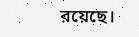রয়েছে।